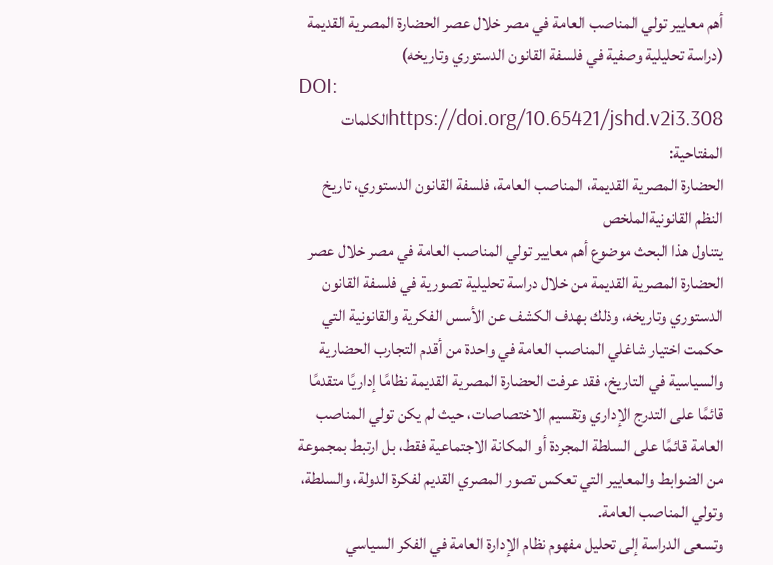أهم معايير تولي المناصب العامة في مصر خلال عصر الحضارة المصرية القديمة (دراسة تحليلية وصفية في فلسفة القانون الدستوري وتاريخه)
DOI:
https://doi.org/10.65421/jshd.v2i3.308الكلمات المفتاحية:
الحضارة المصرية القديمة، المناصب العامة، فلسفة القانون الدستوري، تاريخ النظم القانونيةالملخص
يتناول هذا البحث موضوع أهم معايير تولي المناصب العامة في مصر خلال عصر الحضارة المصرية القديمة من خلال دراسة تحليلية تصورية في فلسفة القانون الدستوري وتاريخه، وذلك بهدف الكشف عن الأسس الفكرية والقانونية التي حكمت اختيار شاغلي المناصب العامة في واحدة من أقدم التجارب الحضارية والسياسية في التاريخ، فقد عرفت الحضارة المصرية القديمة نظامًا إداريًا متقدمًا قائمًا على التدرج الإداري وتقسيم الاختصاصات، حيث لم يكن تولي المناصب العامة قائمًا على السلطة المجردة أو المكانة الاجتماعية فقط، بل ارتبط بمجموعة من الضوابط والمعايير التي تعكس تصور المصري القديم لفكرة الدولة، والسلطة، وتولي المناصب العامة.
وتسعى الدراسة إلى تحليل مفهوم نظام الإدارة العامة في الفكر السياسي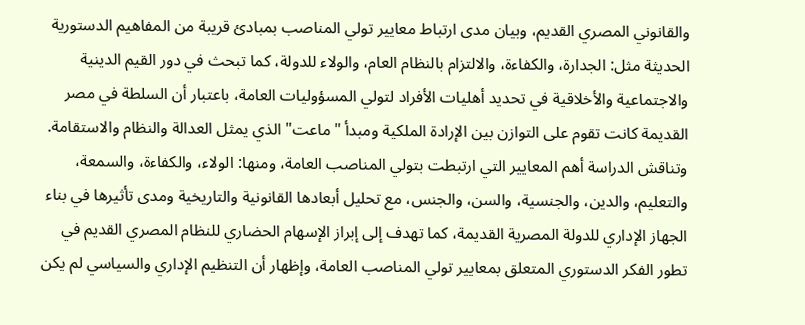والقانوني المصري القديم، وبيان مدى ارتباط معايير تولي المناصب بمبادئ قريبة من المفاهيم الدستورية الحديثة مثل: الجدارة، والكفاءة، والالتزام بالنظام العام، والولاء للدولة، كما تبحث في دور القيم الدينية والاجتماعية والأخلاقية في تحديد أهليات الأفراد لتولي المسؤوليات العامة، باعتبار أن السلطة في مصر القديمة كانت تقوم على التوازن بين الإرادة الملكية ومبدأ "ماعت" الذي يمثل العدالة والنظام والاستقامة.
وتناقش الدراسة أهم المعايير التي ارتبطت بتولي المناصب العامة، ومنها: الولاء، والكفاءة، والسمعة، والتعليم، والدين، والجنسية، والسن، والجنس، مع تحليل أبعادها القانونية والتاريخية ومدى تأثيرها في بناء الجهاز الإداري للدولة المصرية القديمة، كما تهدف إلى إبراز الإسهام الحضاري للنظام المصري القديم في تطور الفكر الدستوري المتعلق بمعايير تولي المناصب العامة، وإظهار أن التنظيم الإداري والسياسي لم يكن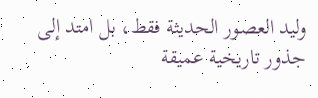وليد العصور الحديثة فقط، بل امتد إلى جذور تاريخية عميقة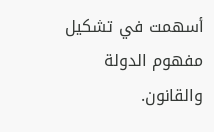أسهمت في تشكيل مفهوم الدولة والقانون.